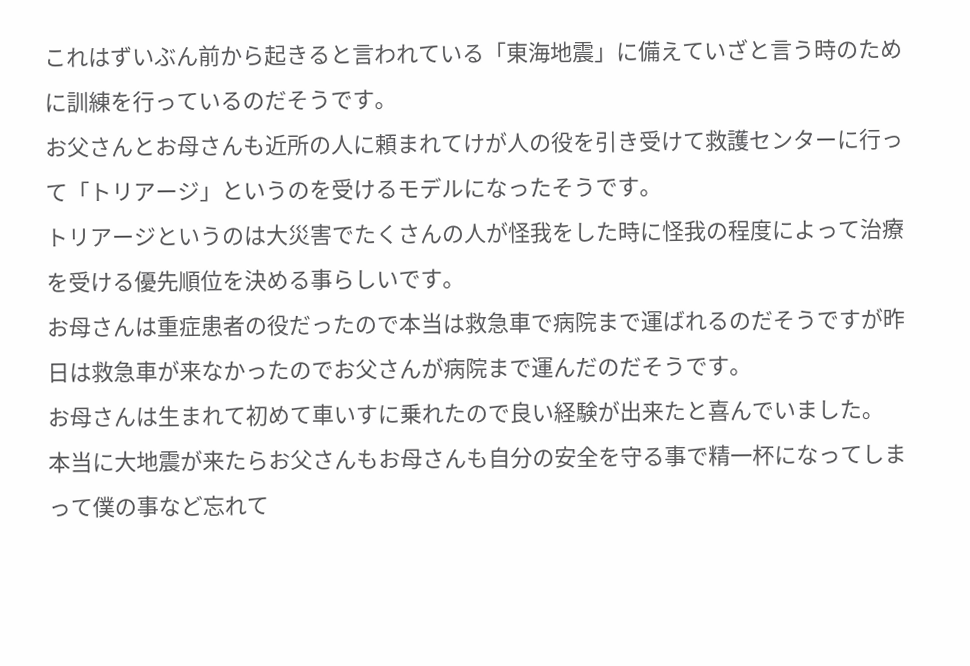これはずいぶん前から起きると言われている「東海地震」に備えていざと言う時のために訓練を行っているのだそうです。
お父さんとお母さんも近所の人に頼まれてけが人の役を引き受けて救護センターに行って「トリアージ」というのを受けるモデルになったそうです。
トリアージというのは大災害でたくさんの人が怪我をした時に怪我の程度によって治療を受ける優先順位を決める事らしいです。
お母さんは重症患者の役だったので本当は救急車で病院まで運ばれるのだそうですが昨日は救急車が来なかったのでお父さんが病院まで運んだのだそうです。
お母さんは生まれて初めて車いすに乗れたので良い経験が出来たと喜んでいました。
本当に大地震が来たらお父さんもお母さんも自分の安全を守る事で精一杯になってしまって僕の事など忘れて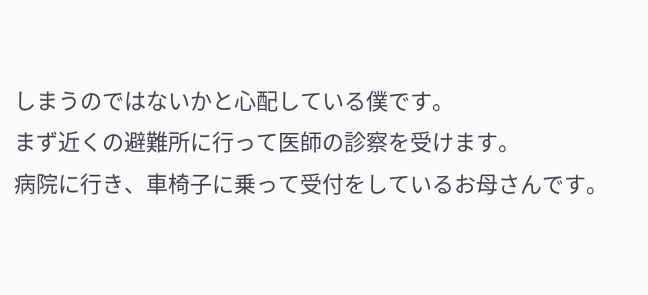しまうのではないかと心配している僕です。
まず近くの避難所に行って医師の診察を受けます。
病院に行き、車椅子に乗って受付をしているお母さんです。